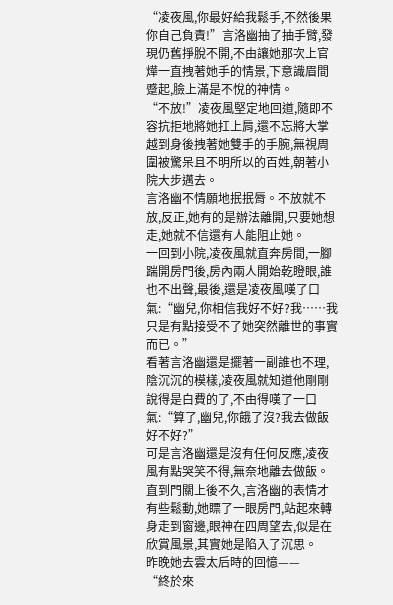“凌夜風,你最好給我鬆手,不然後果你自己負責!”言洛幽抽了抽手臂,發現仍舊掙脫不開,不由讓她那次上官燁一直拽著她手的情景,下意識眉間蹙起,臉上滿是不悅的神情。
“不放!”凌夜風堅定地回道,隨即不容抗拒地將她扛上肩,還不忘將大掌越到身後拽著她雙手的手腕,無視周圍被驚呆且不明所以的百姓,朝著小院大步邁去。
言洛幽不情願地抿抿脣。不放就不放,反正,她有的是辦法離開,只要她想走,她就不信還有人能阻止她。
一回到小院,凌夜風就直奔房間,一腳踹開房門後,房內兩人開始乾瞪眼,誰也不出聲,最後,還是凌夜風嘆了口氣:“幽兒,你相信我好不好?我……我只是有點接受不了她突然離世的事實而已。”
看著言洛幽還是擺著一副誰也不理,陰沉沉的模樣,凌夜風就知道他剛剛說得是白費的了,不由得嘆了一口氣:“算了,幽兒,你餓了沒?我去做飯好不好?”
可是言洛幽還是沒有任何反應,凌夜風有點哭笑不得,無奈地離去做飯。
直到門關上後不久,言洛幽的表情才有些鬆動,她瞟了一眼房門,站起來轉身走到窗邊,眼神在四周望去,似是在欣賞風景,其實她是陷入了沉思。
昨晚她去雲太后時的回憶——
“終於來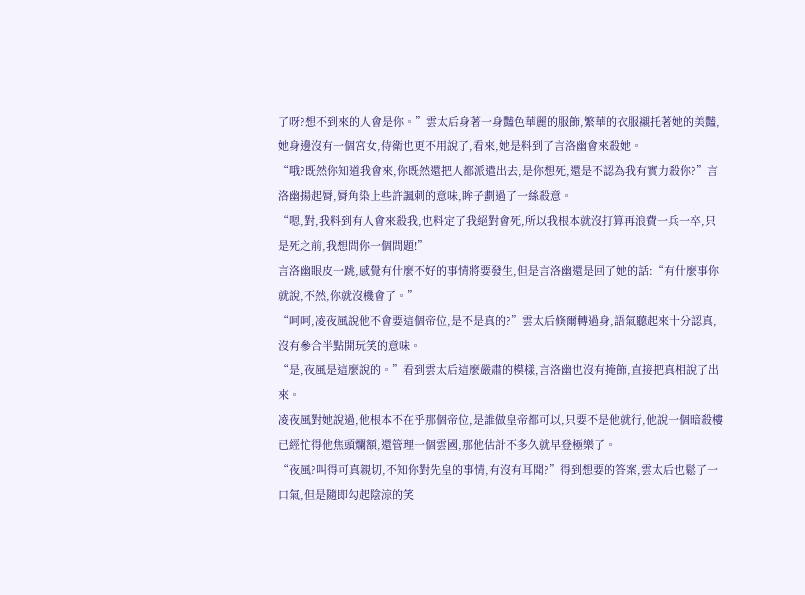了呀?想不到來的人會是你。”雲太后身著一身豔色華麗的服飾,繁華的衣服襯托著她的美豔,她身邊沒有一個宮女,侍衛也更不用說了,看來,她是料到了言洛幽會來殺她。
“哦?既然你知道我會來,你既然還把人都派遣出去,是你想死,還是不認為我有實力殺你?”言洛幽揚起脣,脣角染上些許諷刺的意味,眸子劃過了一絲殺意。
“嗯,對,我料到有人會來殺我,也料定了我絕對會死,所以我根本就沒打算再浪費一兵一卒,只是死之前,我想問你一個問題!”
言洛幽眼皮一跳,感覺有什麼不好的事情將要發生,但是言洛幽還是回了她的話:“有什麼事你就說,不然,你就沒機會了。”
“呵呵,凌夜風說他不會要這個帝位,是不是真的?”雲太后倏爾轉過身,語氣聽起來十分認真,沒有參合半點開玩笑的意味。
“是,夜風是這麼說的。”看到雲太后這麼嚴肅的模樣,言洛幽也沒有掩飾,直接把真相說了出來。
凌夜風對她說過,他根本不在乎那個帝位,是誰做皇帝都可以,只要不是他就行,他說一個暗殺樓已經忙得他焦頭爛額,還管理一個雲國,那他估計不多久就早登極樂了。
“夜風?叫得可真親切,不知你對先皇的事情,有沒有耳聞?”得到想要的答案,雲太后也鬆了一口氣,但是隨即勾起陰涼的笑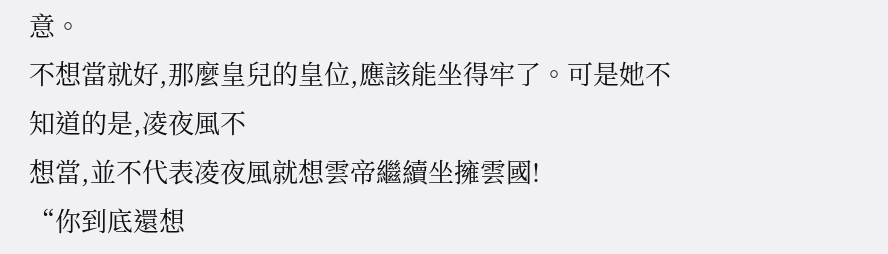意。
不想當就好,那麼皇兒的皇位,應該能坐得牢了。可是她不知道的是,凌夜風不
想當,並不代表凌夜風就想雲帝繼續坐擁雲國!
“你到底還想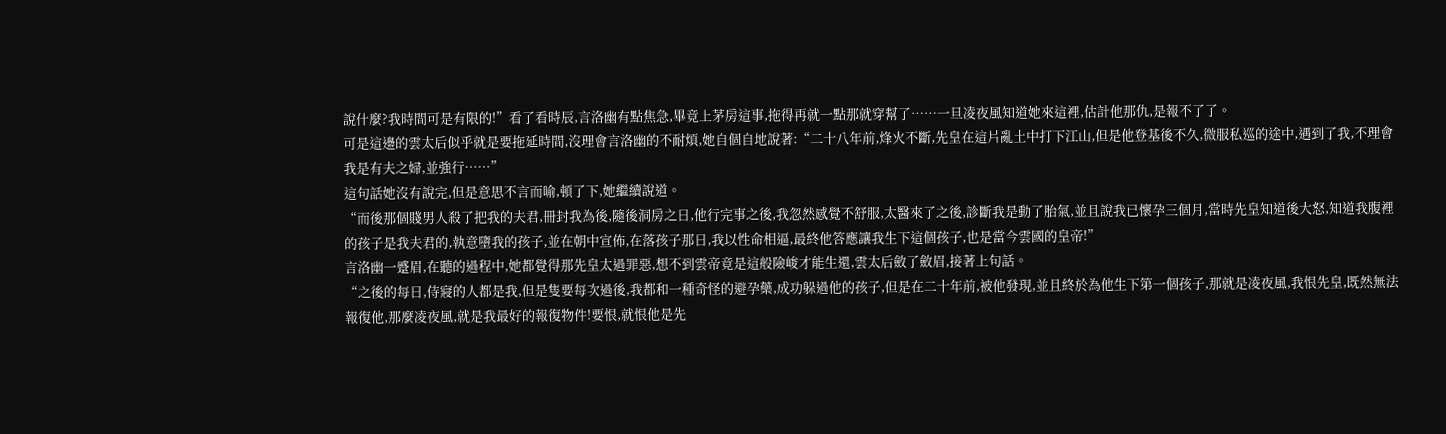說什麼?我時間可是有限的!”看了看時辰,言洛幽有點焦急,畢竟上茅房這事,拖得再就一點那就穿幫了……一旦凌夜風知道她來這裡,估計他那仇,是報不了了。
可是這邊的雲太后似乎就是要拖延時間,沒理會言洛幽的不耐煩,她自個自地說著:“二十八年前,烽火不斷,先皇在這片亂土中打下江山,但是他登基後不久,微服私巡的途中,遇到了我,不理會我是有夫之婦,並強行……”
這句話她沒有說完,但是意思不言而喻,頓了下,她繼續說道。
“而後那個賤男人殺了把我的夫君,冊封我為後,隨後洞房之日,他行完事之後,我忽然感覺不舒服,太醫來了之後,診斷我是動了胎氣,並且說我已懷孕三個月,當時先皇知道後大怒,知道我腹裡的孩子是我夫君的,執意墮我的孩子,並在朝中宣佈,在落孩子那日,我以性命相逼,最終他答應讓我生下這個孩子,也是當今雲國的皇帝!”
言洛幽一蹙眉,在聽的過程中,她都覺得那先皇太過罪惡,想不到雲帝竟是這般險峻才能生還,雲太后斂了斂眉,接著上句話。
“之後的每日,侍寢的人都是我,但是隻要每次過後,我都和一種奇怪的避孕藥,成功躲過他的孩子,但是在二十年前,被他發現,並且終於為他生下第一個孩子,那就是凌夜風,我恨先皇,既然無法報復他,那麼凌夜風,就是我最好的報復物件!要恨,就恨他是先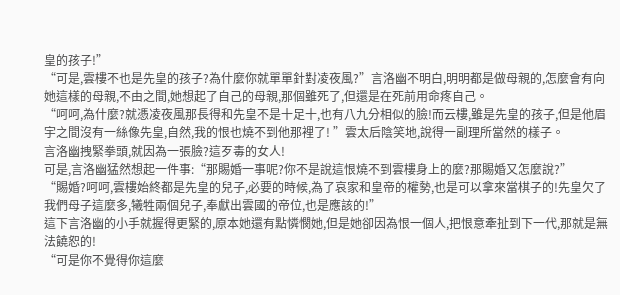皇的孩子!”
“可是,雲樓不也是先皇的孩子?為什麼你就單單針對凌夜風?”言洛幽不明白,明明都是做母親的,怎麼會有向她這樣的母親,不由之間,她想起了自己的母親,那個雖死了,但還是在死前用命疼自己。
“呵呵,為什麼?就憑凌夜風那長得和先皇不是十足十,也有八九分相似的臉!而云樓,雖是先皇的孩子,但是他眉宇之間沒有一絲像先皇,自然,我的恨也燒不到他那裡了! ”雲太后陰笑地,說得一副理所當然的樣子。
言洛幽拽緊拳頭,就因為一張臉?這歹毒的女人!
可是,言洛幽猛然想起一件事:“那賜婚一事呢?你不是說這恨燒不到雲樓身上的麼?那賜婚又怎麼說?”
“賜婚?呵呵,雲樓始終都是先皇的兒子,必要的時候,為了哀家和皇帝的權勢,也是可以拿來當棋子的!先皇欠了我們母子這麼多,犧牲兩個兒子,奉獻出雲國的帝位,也是應該的!”
這下言洛幽的小手就握得更緊的,原本她還有點憐憫她,但是她卻因為恨一個人,把恨意牽扯到下一代,那就是無法饒恕的!
“可是你不覺得你這麼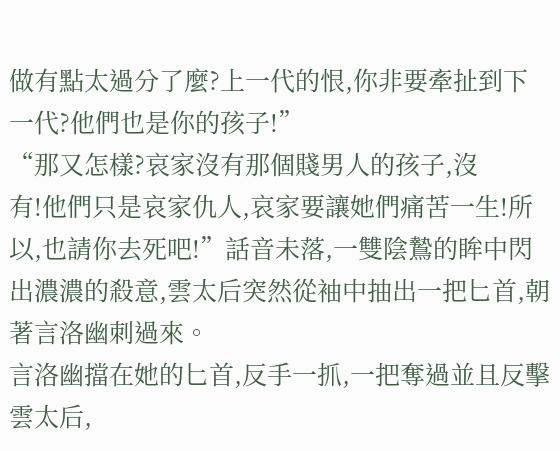做有點太過分了麼?上一代的恨,你非要牽扯到下一代?他們也是你的孩子!”
“那又怎樣?哀家沒有那個賤男人的孩子,沒
有!他們只是哀家仇人,哀家要讓她們痛苦一生!所以,也請你去死吧!”話音未落,一雙陰鷙的眸中閃出濃濃的殺意,雲太后突然從袖中抽出一把匕首,朝著言洛幽刺過來。
言洛幽擋在她的匕首,反手一抓,一把奪過並且反擊雲太后,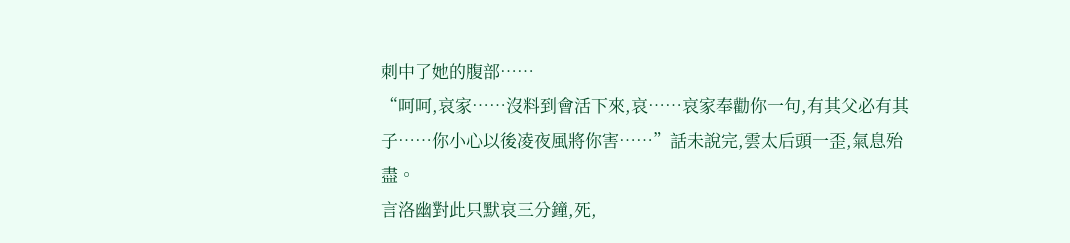刺中了她的腹部……
“呵呵,哀家……沒料到會活下來,哀……哀家奉勸你一句,有其父必有其子……你小心以後凌夜風將你害……”話未說完,雲太后頭一歪,氣息殆盡。
言洛幽對此只默哀三分鐘,死,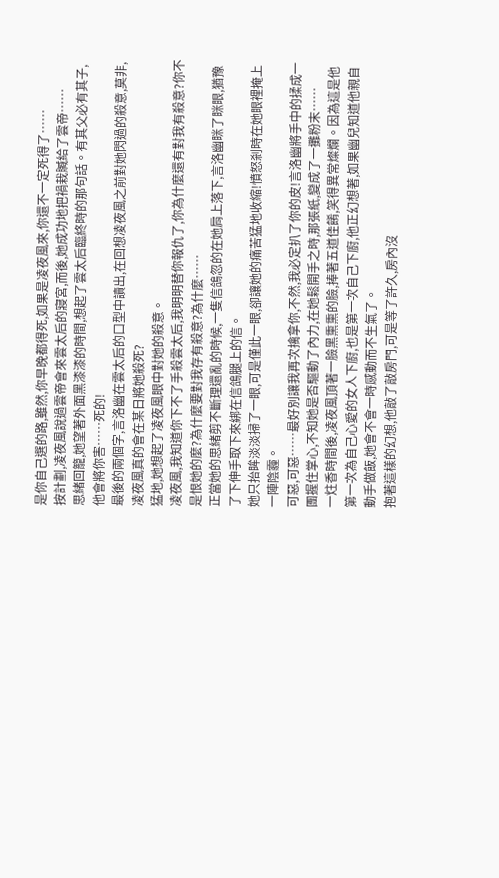是你自己選的路,雖然,你早晚都得死,如果是凌夜風來,你還不一定死得了……
按計劃,凌夜風說過雲帝會來雲太后的寢宮,而後,她成功地把禍栽贓給了雲帝……
思緒回籠,她望著外面黑漆漆的時間,想起了雲太后臨終時的那句話。有其父必有其子,他會將你害……死的!
最後的兩個字,言洛幽在雲太后的口型中讀出,在回想凌夜風之前對她閃過的殺意,莫非,凌夜風真的會在某日將她殺死?
猛地,她想起了凌夜風眼中對她的殺意。
凌夜風,我知道你下不了手殺雲太后,我明明替你報仇了,你為什麼還有對我有殺意?你不是恨她的麼?為什麼要對我存有殺意?為什麼……
正當她的思緒剪不斷理還亂的時候,一隻信鴿忽的在她肩上落下,言洛幽眯了眯眼,猶豫了下伸手取下來綁在信鴿腿上的信。
她只抬眸淡淡掃了一眼,可是僅此一眼,卻讓她的痛苦猛地收縮!憤怒剎時在她眼裡掩上一陣陰霾。
可惡,可惡……最好別讓我再次擒拿你,不然,我必定扒了你的皮!言洛幽將手中的揉成一團握住掌心,不知她是否驅動了內力,在她鬆開手之時,那張紙,變成了一攤粉末……
一炷香時間後,凌夜風頂著一臉黑熏熏的臉,捧著五道佳餚,笑得異常燦爛。因為這是他第一次為自己心愛的女人下廚,也是第一次自己下廚,他正幻想著,如果幽兒知道他親自動手做飯,她會不會一時感動而不生氣了。
抱著這樣的幻想,他敲了敲房門,可是等了許久,房內沒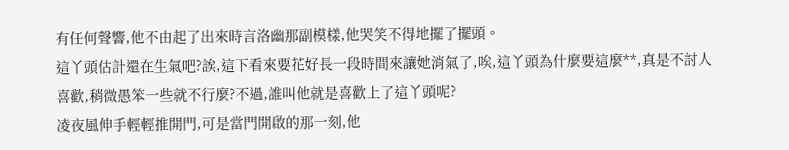有任何聲響,他不由起了出來時言洛幽那副模樣,他哭笑不得地擺了擺頭。
這丫頭估計還在生氣吧?誒,這下看來要花好長一段時間來讓她消氣了,唉,這丫頭為什麼要這麼**,真是不討人喜歡,稍微愚笨一些就不行麼?不過,誰叫他就是喜歡上了這丫頭呢?
凌夜風伸手輕輕推開門,可是當門開啟的那一刻,他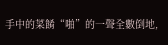手中的菜餚“啪”的一聲全數倒地,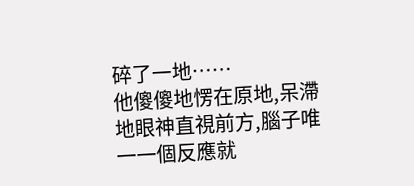碎了一地……
他傻傻地愣在原地,呆滯地眼神直視前方,腦子唯一一個反應就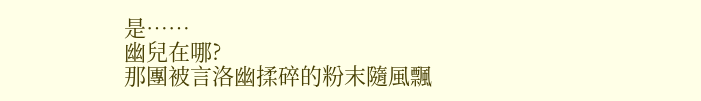是……
幽兒在哪?
那團被言洛幽揉碎的粉末隨風飄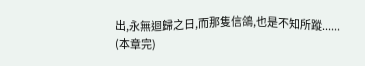出,永無迴歸之日,而那隻信鴿,也是不知所蹤......
(本章完)